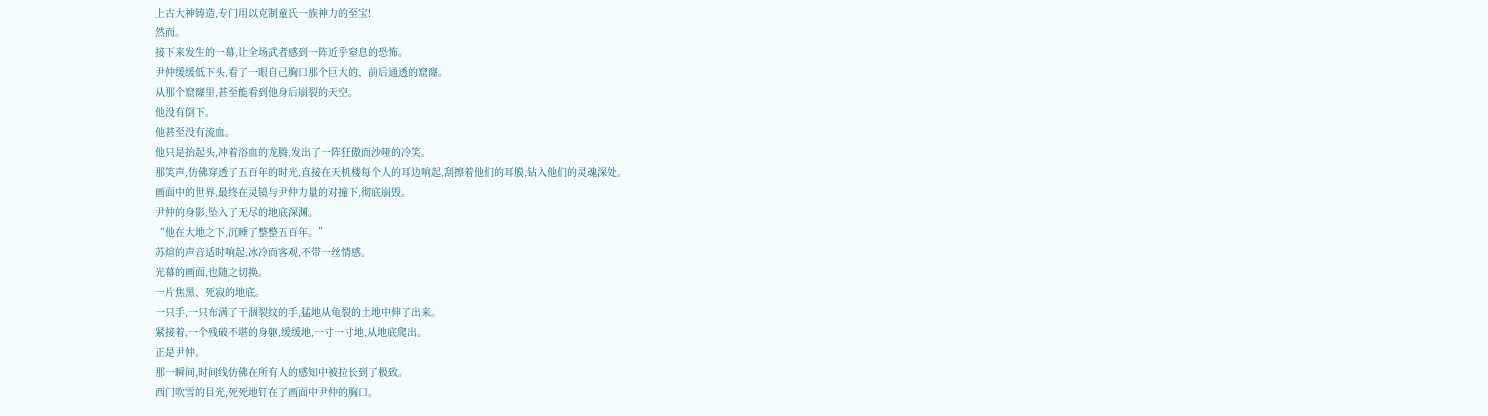上古大神铸造,专门用以克制童氏一族神力的至宝!
然而。
接下来发生的一幕,让全场武者感到一阵近乎窒息的恐怖。
尹仲缓缓低下头,看了一眼自己胸口那个巨大的、前后通透的窟窿。
从那个窟窿里,甚至能看到他身后崩裂的天空。
他没有倒下。
他甚至没有流血。
他只是抬起头,冲着浴血的龙腾,发出了一阵狂傲而沙哑的冷笑。
那笑声,仿佛穿透了五百年的时光,直接在天机楼每个人的耳边响起,刮擦着他们的耳膜,钻入他们的灵魂深处。
画面中的世界,最终在灵镜与尹仲力量的对撞下,彻底崩毁。
尹仲的身影,坠入了无尽的地底深渊。
“他在大地之下,沉睡了整整五百年。”
苏煊的声音适时响起,冰冷而客观,不带一丝情感。
光幕的画面,也随之切换。
一片焦黑、死寂的地底。
一只手,一只布满了干涸裂纹的手,猛地从龟裂的土地中伸了出来。
紧接着,一个残破不堪的身躯,缓缓地,一寸一寸地,从地底爬出。
正是尹仲。
那一瞬间,时间线仿佛在所有人的感知中被拉长到了极致。
西门吹雪的目光,死死地钉在了画面中尹仲的胸口。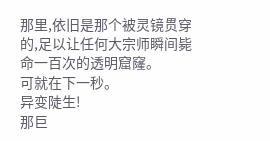那里,依旧是那个被灵镜贯穿的,足以让任何大宗师瞬间毙命一百次的透明窟窿。
可就在下一秒。
异变陡生!
那巨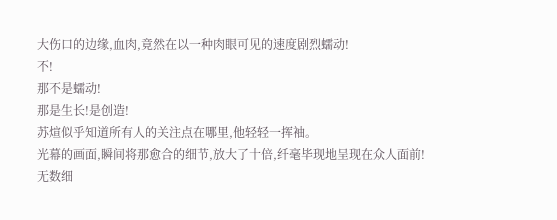大伤口的边缘,血肉,竟然在以一种肉眼可见的速度剧烈蠕动!
不!
那不是蠕动!
那是生长!是创造!
苏煊似乎知道所有人的关注点在哪里,他轻轻一挥袖。
光幕的画面,瞬间将那愈合的细节,放大了十倍,纤毫毕现地呈现在众人面前!
无数细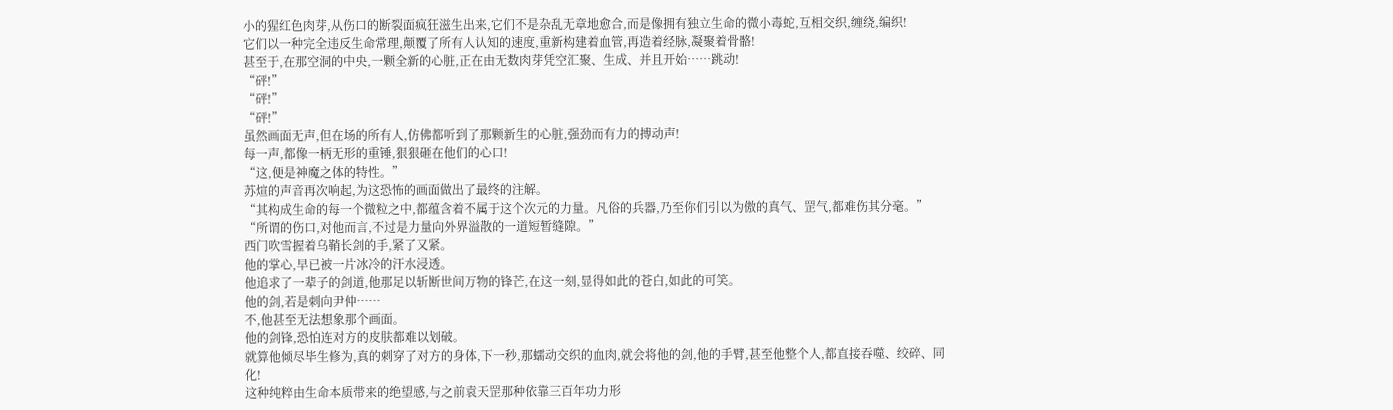小的猩红色肉芽,从伤口的断裂面疯狂滋生出来,它们不是杂乱无章地愈合,而是像拥有独立生命的微小毒蛇,互相交织,缠绕,编织!
它们以一种完全违反生命常理,颠覆了所有人认知的速度,重新构建着血管,再造着经脉,凝聚着骨骼!
甚至于,在那空洞的中央,一颗全新的心脏,正在由无数肉芽凭空汇聚、生成、并且开始……跳动!
“砰!”
“砰!”
“砰!”
虽然画面无声,但在场的所有人,仿佛都听到了那颗新生的心脏,强劲而有力的搏动声!
每一声,都像一柄无形的重锤,狠狠砸在他们的心口!
“这,便是神魔之体的特性。”
苏煊的声音再次响起,为这恐怖的画面做出了最终的注解。
“其构成生命的每一个微粒之中,都蕴含着不属于这个次元的力量。凡俗的兵器,乃至你们引以为傲的真气、罡气,都难伤其分毫。”
“所谓的伤口,对他而言,不过是力量向外界溢散的一道短暂缝隙。”
西门吹雪握着乌鞘长剑的手,紧了又紧。
他的掌心,早已被一片冰冷的汗水浸透。
他追求了一辈子的剑道,他那足以斩断世间万物的锋芒,在这一刻,显得如此的苍白,如此的可笑。
他的剑,若是刺向尹仲……
不,他甚至无法想象那个画面。
他的剑锋,恐怕连对方的皮肤都难以划破。
就算他倾尽毕生修为,真的刺穿了对方的身体,下一秒,那蠕动交织的血肉,就会将他的剑,他的手臂,甚至他整个人,都直接吞噬、绞碎、同化!
这种纯粹由生命本质带来的绝望感,与之前袁天罡那种依靠三百年功力形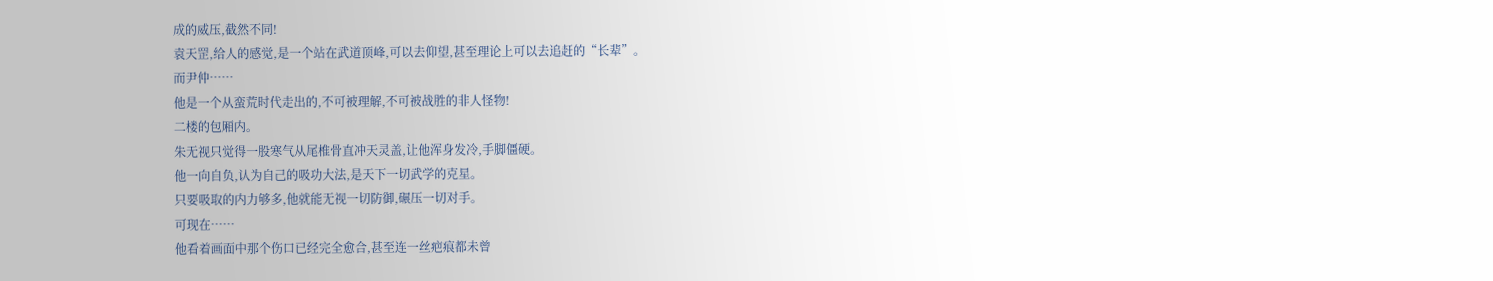成的威压,截然不同!
袁天罡,给人的感觉,是一个站在武道顶峰,可以去仰望,甚至理论上可以去追赶的“长辈”。
而尹仲……
他是一个从蛮荒时代走出的,不可被理解,不可被战胜的非人怪物!
二楼的包厢内。
朱无视只觉得一股寒气从尾椎骨直冲天灵盖,让他浑身发冷,手脚僵硬。
他一向自负,认为自己的吸功大法,是天下一切武学的克星。
只要吸取的内力够多,他就能无视一切防御,碾压一切对手。
可现在……
他看着画面中那个伤口已经完全愈合,甚至连一丝疤痕都未曾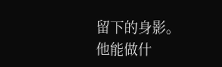留下的身影。
他能做什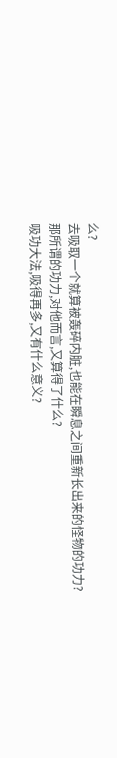么?
去吸取一个就算被轰碎内脏,也能在瞬息之间重新长出来的怪物的功力?
那所谓的功力,对他而言,又算得了什么?
吸功大法,吸得再多,又有什么意义?